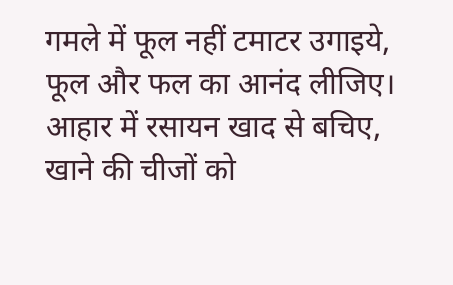गमले में फूल नहीं टमाटर उगाइये,
फूल और फल का आनंद लीजिए।
आहार में रसायन खाद से बचिए,
खाने की चीजों को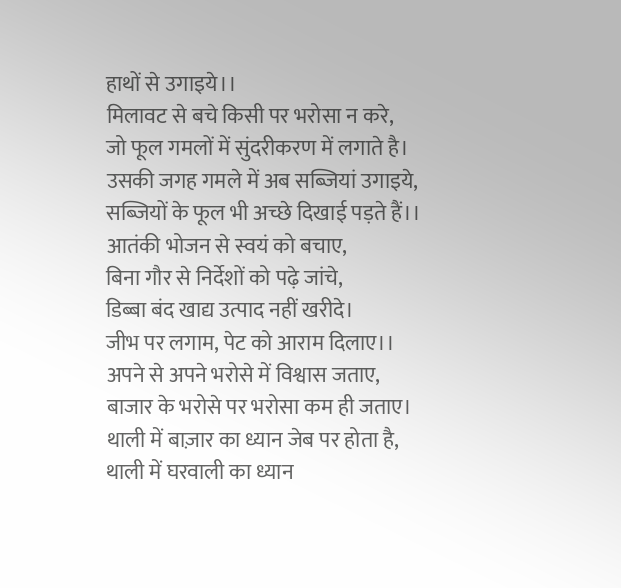हाथों से उगाइये।।
मिलावट से बचे किसी पर भरोसा न करे,
जो फूल गमलों में सुंदरीकरण में लगाते है।
उसकी जगह गमले में अब सब्जियां उगाइये,
सब्जियों के फूल भी अच्छे दिखाई पड़ते हैं।।
आतंकी भोजन से स्वयं को बचाए,
बिना गौर से निर्देशों को पढ़े जांचे,
डिब्बा बंद खाद्य उत्पाद नहीं खरीदे।
जीभ पर लगाम, पेट को आराम दिलाए।।
अपने से अपने भरोसे में विश्वास जताए,
बाजार के भरोसे पर भरोसा कम ही जताए।
थाली में बाज़ार का ध्यान जेब पर होता है,
थाली में घरवाली का ध्यान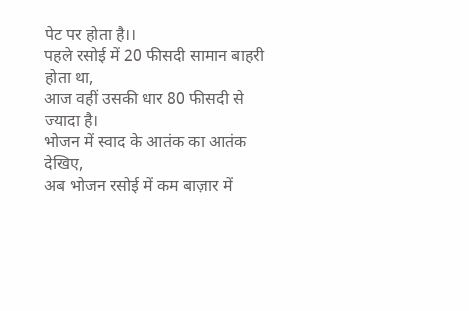पेट पर होता है।।
पहले रसोई में 20 फीसदी सामान बाहरी होता था,
आज वहीं उसकी धार 80 फीसदी से ज्यादा है।
भोजन में स्वाद के आतंक का आतंक देखिए,
अब भोजन रसोई में कम बाज़ार में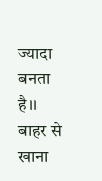ज्यादा बनता है।।
बाहर से खाना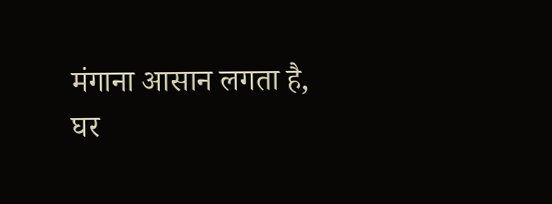मंगाना आसान लगता है,
घर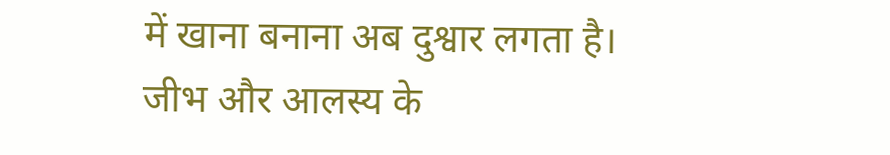में खाना बनाना अब दुश्वार लगता है।
जीभ और आलस्य के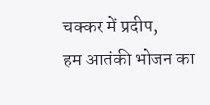चक्कर में प्रदीप,
हम आतंकी भोजन का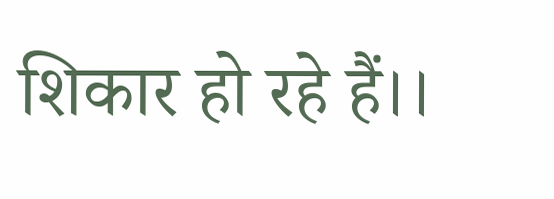शिकार हो रहे हैं।।